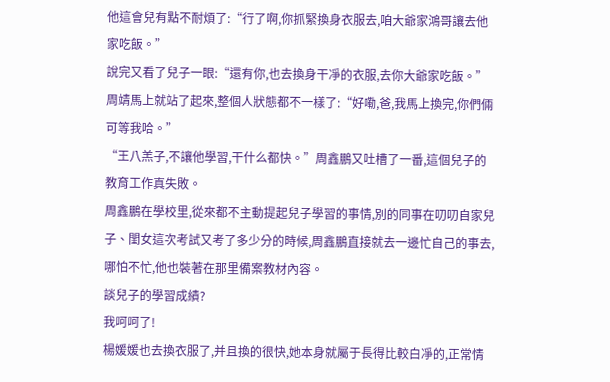他這會兒有點不耐煩了:“行了啊,你抓緊換身衣服去,咱大爺家鴻哥讓去他家吃飯。”
說完又看了兒子一眼:“還有你,也去換身干凈的衣服,去你大爺家吃飯。”
周靖馬上就站了起來,整個人狀態都不一樣了:“好嘞,爸,我馬上換完,你們倆可等我哈。”
“王八羔子,不讓他學習,干什么都快。”周鑫鵬又吐槽了一番,這個兒子的教育工作真失敗。
周鑫鵬在學校里,從來都不主動提起兒子學習的事情,別的同事在叨叨自家兒子、閨女這次考試又考了多少分的時候,周鑫鵬直接就去一邊忙自己的事去,哪怕不忙,他也裝著在那里備案教材內容。
談兒子的學習成績?
我呵呵了!
楊媛媛也去換衣服了,并且換的很快,她本身就屬于長得比較白凈的,正常情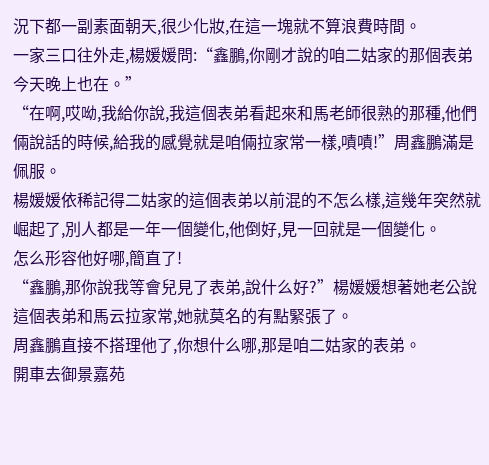況下都一副素面朝天,很少化妝,在這一塊就不算浪費時間。
一家三口往外走,楊媛媛問:“鑫鵬,你剛才說的咱二姑家的那個表弟今天晚上也在。”
“在啊,哎呦,我給你說,我這個表弟看起來和馬老師很熟的那種,他們倆說話的時候,給我的感覺就是咱倆拉家常一樣,嘖嘖!”周鑫鵬滿是佩服。
楊媛媛依稀記得二姑家的這個表弟以前混的不怎么樣,這幾年突然就崛起了,別人都是一年一個變化,他倒好,見一回就是一個變化。
怎么形容他好哪,簡直了!
“鑫鵬,那你說我等會兒見了表弟,說什么好?”楊媛媛想著她老公說這個表弟和馬云拉家常,她就莫名的有點緊張了。
周鑫鵬直接不搭理他了,你想什么哪,那是咱二姑家的表弟。
開車去御景嘉苑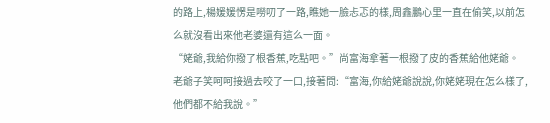的路上,楊媛媛愣是嘮叨了一路,瞧她一臉忐忑的樣,周鑫鵬心里一直在偷笑,以前怎么就沒看出來他老婆還有這么一面。
“姥爺,我給你撥了根香蕉,吃點吧。”尚富海拿著一根撥了皮的香蕉給他姥爺。
老爺子笑呵呵接過去咬了一口,接著問:“富海,你給姥爺說說,你姥姥現在怎么樣了,他們都不給我說。”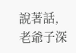說著話,老爺子深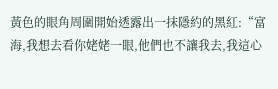黃色的眼角周圍開始透露出一抹隱約的黑紅:“富海,我想去看你姥姥一眼,他們也不讓我去,我這心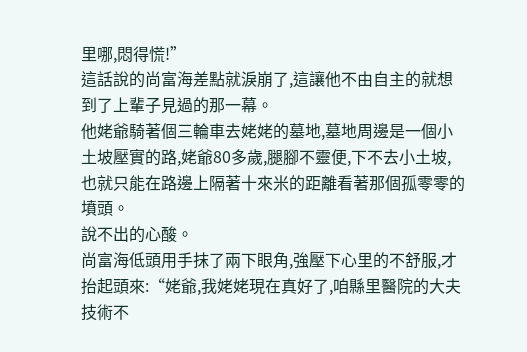里哪,悶得慌!”
這話說的尚富海差點就淚崩了,這讓他不由自主的就想到了上輩子見過的那一幕。
他姥爺騎著個三輪車去姥姥的墓地,墓地周邊是一個小土坡壓實的路,姥爺80多歲,腿腳不靈便,下不去小土坡,也就只能在路邊上隔著十來米的距離看著那個孤零零的墳頭。
說不出的心酸。
尚富海低頭用手抹了兩下眼角,強壓下心里的不舒服,才抬起頭來:“姥爺,我姥姥現在真好了,咱縣里醫院的大夫技術不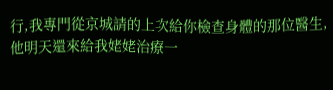行,我專門從京城請的上次給你檢查身體的那位醫生,他明天還來給我姥姥治療一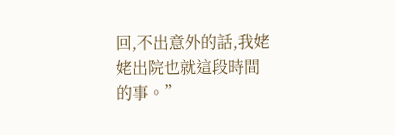回,不出意外的話,我姥姥出院也就這段時間的事。”